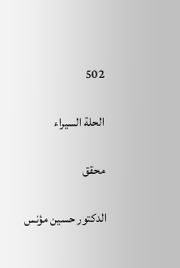502

الحلة السيراء

محقق

الدكتور حسين مؤنس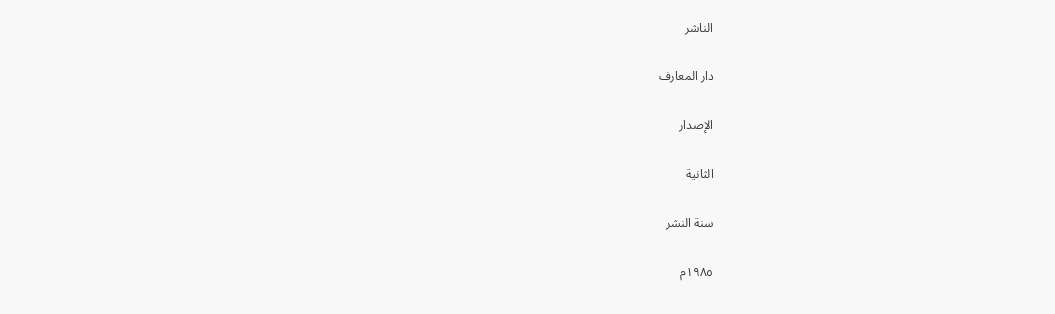الناشر

دار المعارف

الإصدار

الثانية

سنة النشر

١٩٨٥م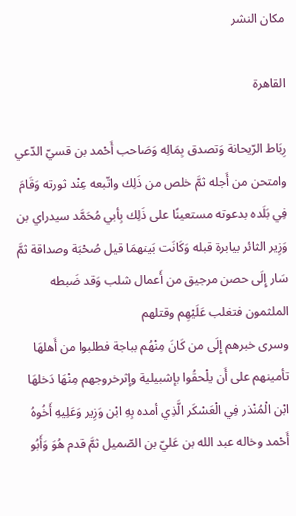مكان النشر

القاهرة

رِبَاط الرّيحانة وَتصدق بِمَالِه وَصَاحب أَحْمد بن قسيّ الدّعي وامتحن من أَجله ثمَّ خلص من ذَلِك واتّبعه عِنْد ثورته وَقَامَ فِي بَلَده بدعوته مستعينًا على ذَلِك بِأبي مُحَمَّد سيدراي بن وَزِير الثائر بيابرة قبله وَكَانَت بَينهمَا قيل صُحْبَة وصداقة ثمَّ سَار إِلَى حصن مرجيق من أَعمال شلب وَقد ضَبطه الملثمون فتغلب عَلَيْهِم وقتلهم
وسرى خبرهم إِلَى من كَانَ مِنْهُم بباجة فطلبوا من أَهلهَا تأمينهم على أَن يلْحقُوا بإشبيلية وإثرخروجهم مِنْهَا دَخلهَا ابْن الْمُنْذر فِي الْعَسْكَر الَّذِي أمده بِهِ ابْن وَزِير وَعَلِيهِ أَخُوهُ أَحْمد وخاله عبد الله بن عَليّ بن الصّميل ثمَّ قدم هُوَ وَأَبُو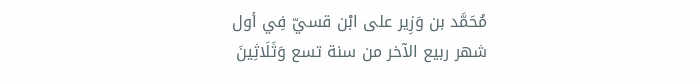مُحَمَّد بن وَزِير على ابْن قسيّ فِي أول شهر ربيع الآخر من سنة تسع وَثَلَاثِينَ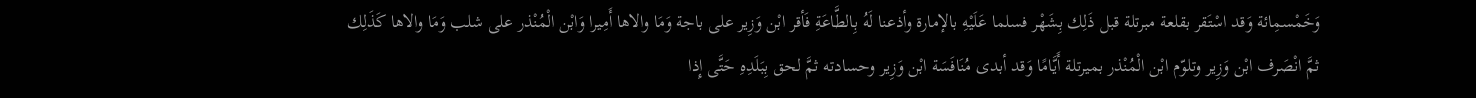وَخَمْسمِائة وَقد اسْتَقر بقلعة مبرتلة قبل ذَلِك بِشَهْر فسلما عَلَيْهِ بالإمارة وأذعنا لَهُ بِالطَّاعَةِ فَأقر ابْن وَزِير على باجة وَمَا والاها أَمِيرا وَابْن الْمُنْذر على شلب وَمَا والاها كَذَلِك
ثمَّ انْصَرف ابْن وَزِير وتلوّم ابْن الْمُنْذر بميرتلة أَيَّامًا وَقد أبدى مُنَافَسَة ابْن وَزِير وحسادته ثمَّ لحق بِبَلَدِهِ حَتَّى إِذا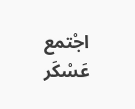اجْتمع عَسْكَر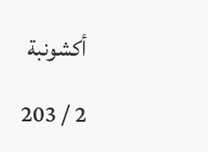أكشونبة

2 / 203